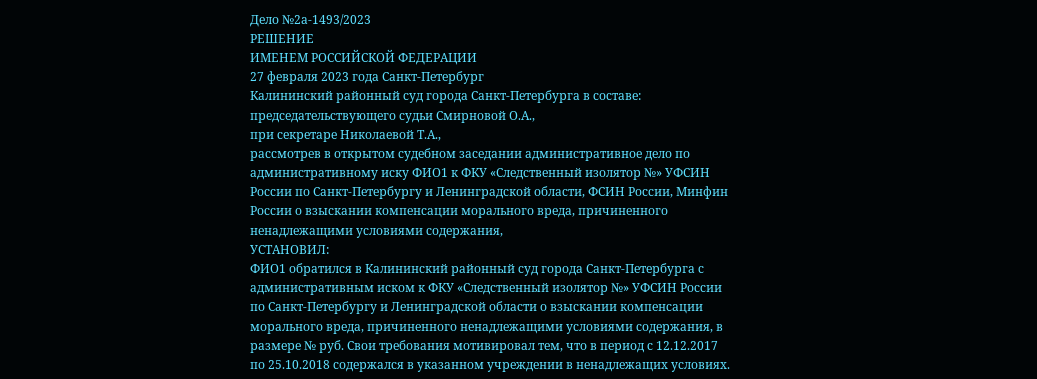Дело №2а-1493/2023
РЕШЕНИЕ
ИМЕНЕМ РОССИЙСКОЙ ФЕДЕРАЦИИ
27 февраля 2023 года Санкт-Петербург
Калининский районный суд города Санкт-Петербурга в составе:
председательствующего судьи Смирновой О.А.,
при секретаре Николаевой Т.А.,
рассмотрев в открытом судебном заседании административное дело по административному иску ФИО1 к ФКУ «Следственный изолятор №» УФСИН России по Санкт-Петербургу и Ленинградской области, ФСИН России, Минфин России о взыскании компенсации морального вреда, причиненного ненадлежащими условиями содержания,
УСТАНОВИЛ:
ФИО1 обратился в Калининский районный суд города Санкт-Петербурга с административным иском к ФКУ «Следственный изолятор №» УФСИН России по Санкт-Петербургу и Ленинградской области о взыскании компенсации морального вреда, причиненного ненадлежащими условиями содержания, в размере № руб. Свои требования мотивировал тем, что в период с 12.12.2017 по 25.10.2018 содержался в указанном учреждении в ненадлежащих условиях.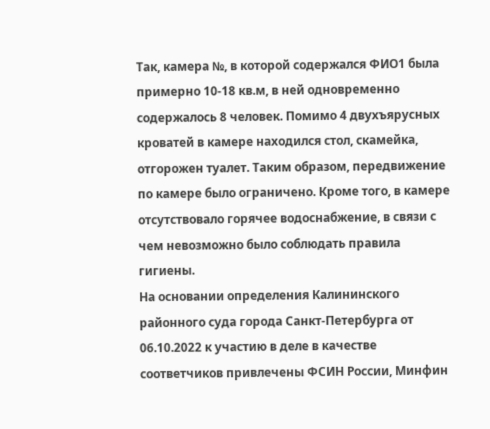Так, камера №, в которой содержался ФИО1 была примерно 10-18 кв.м, в ней одновременно содержалось 8 человек. Помимо 4 двухъярусных кроватей в камере находился стол, скамейка, отгорожен туалет. Таким образом, передвижение по камере было ограничено. Кроме того, в камере отсутствовало горячее водоснабжение, в связи с чем невозможно было соблюдать правила гигиены.
На основании определения Калининского районного суда города Санкт-Петербурга от 06.10.2022 к участию в деле в качестве соответчиков привлечены ФСИН России, Минфин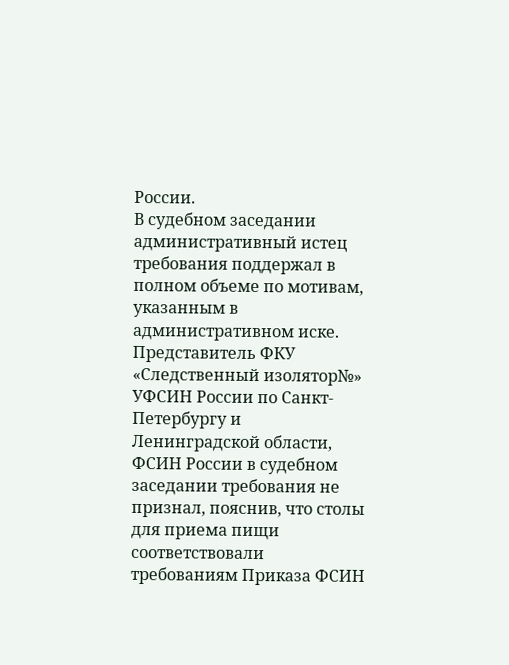России.
В судебном заседании административный истец требования поддержал в полном объеме по мотивам, указанным в административном иске.
Представитель ФКУ «Следственный изолятор№» УФСИН России по Санкт-Петербургу и Ленинградской области, ФСИН России в судебном заседании требования не признал, пояснив, что столы для приема пищи соответствовали требованиям Приказа ФСИН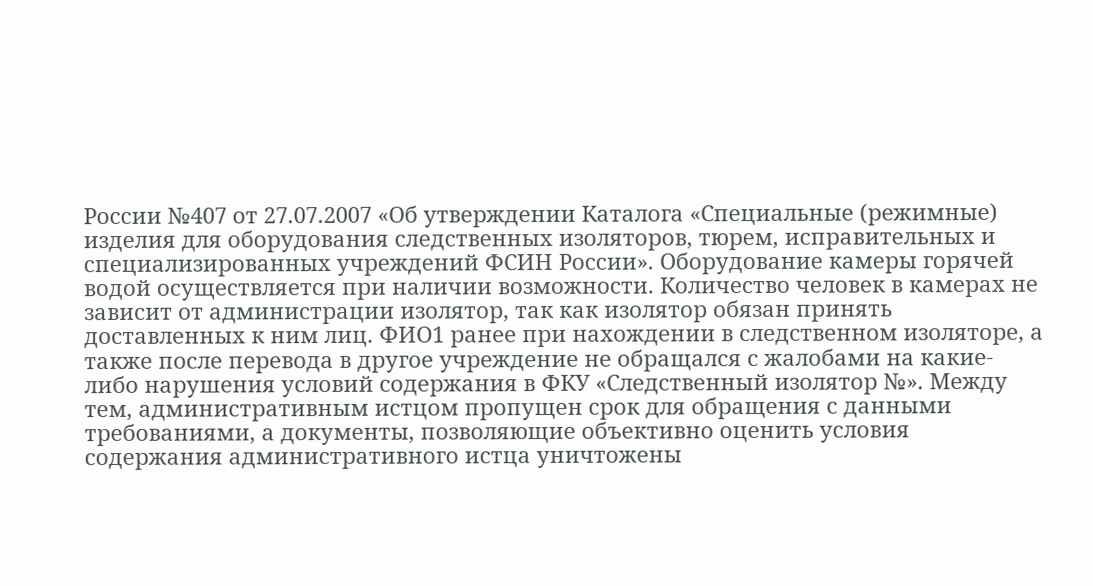России №407 от 27.07.2007 «Об утверждении Каталога «Специальные (режимные) изделия для оборудования следственных изоляторов, тюрем, исправительных и специализированных учреждений ФСИН России». Оборудование камеры горячей водой осуществляется при наличии возможности. Количество человек в камерах не зависит от администрации изолятор, так как изолятор обязан принять доставленных к ним лиц. ФИО1 ранее при нахождении в следственном изоляторе, а также после перевода в другое учреждение не обращался с жалобами на какие-либо нарушения условий содержания в ФКУ «Следственный изолятор №». Между тем, административным истцом пропущен срок для обращения с данными требованиями, а документы, позволяющие объективно оценить условия содержания административного истца уничтожены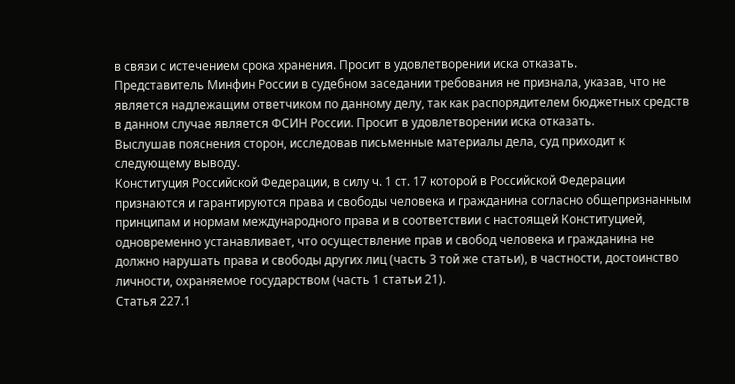в связи с истечением срока хранения. Просит в удовлетворении иска отказать.
Представитель Минфин России в судебном заседании требования не признала, указав, что не является надлежащим ответчиком по данному делу, так как распорядителем бюджетных средств в данном случае является ФСИН России. Просит в удовлетворении иска отказать.
Выслушав пояснения сторон, исследовав письменные материалы дела, суд приходит к следующему выводу.
Конституция Российской Федерации, в силу ч. 1 ст. 17 которой в Российской Федерации признаются и гарантируются права и свободы человека и гражданина согласно общепризнанным принципам и нормам международного права и в соответствии с настоящей Конституцией, одновременно устанавливает, что осуществление прав и свобод человека и гражданина не должно нарушать права и свободы других лиц (часть 3 той же статьи), в частности, достоинство личности, охраняемое государством (часть 1 статьи 21).
Статья 227.1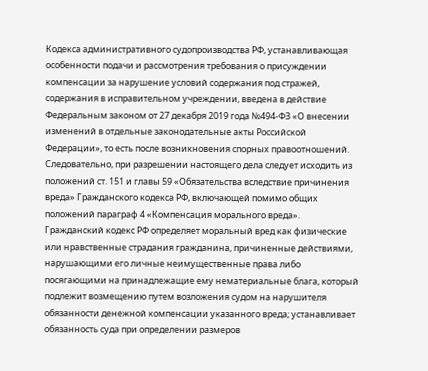Кодекса административного судопроизводства РФ, устанавливающая особенности подачи и рассмотрения требования о присуждении компенсации за нарушение условий содержания под стражей, содержания в исправительном учреждении, введена в действие Федеральным законом от 27 декабря 2019 года №494-ФЗ «О внесении изменений в отдельные законодательные акты Российской Федерации», то есть после возникновения спорных правоотношений. Следовательно, при разрешении настоящего дела следует исходить из положений ст. 151 и главы 59 «Обязательства вследствие причинения вреда» Гражданского кодекса РФ, включающей помимо общих положений параграф 4 «Компенсация морального вреда».
Гражданский кодекс РФ определяет моральный вред как физические или нравственные страдания гражданина, причиненные действиями, нарушающими его личные неимущественные права либо посягающими на принадлежащие ему нематериальные блага, который подлежит возмещению путем возложения судом на нарушителя обязанности денежной компенсации указанного вреда; устанавливает обязанность суда при определении размеров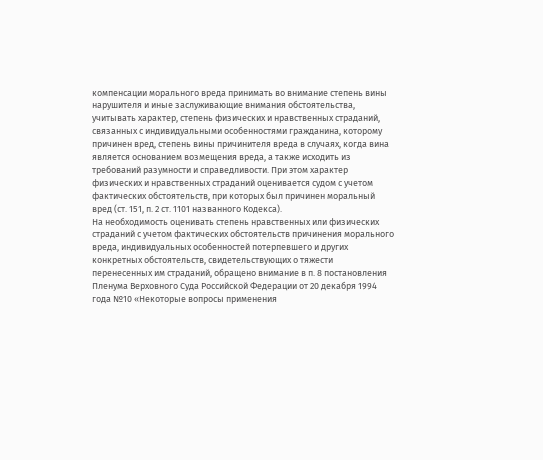компенсации морального вреда принимать во внимание степень вины нарушителя и иные заслуживающие внимания обстоятельства, учитывать характер, степень физических и нравственных страданий, связанных с индивидуальными особенностями гражданина, которому причинен вред, степень вины причинителя вреда в случаях, когда вина является основанием возмещения вреда, а также исходить из требований разумности и справедливости. При этом характер физических и нравственных страданий оценивается судом с учетом фактических обстоятельств, при которых был причинен моральный вред (ст. 151, п. 2 ст. 1101 названного Кодекса).
На необходимость оценивать степень нравственных или физических страданий с учетом фактических обстоятельств причинения морального вреда, индивидуальных особенностей потерпевшего и других конкретных обстоятельств, свидетельствующих о тяжести перенесенных им страданий, обращено внимание в п. 8 постановления Пленума Верховного Суда Российской Федерации от 20 декабря 1994 года №10 «Некоторые вопросы применения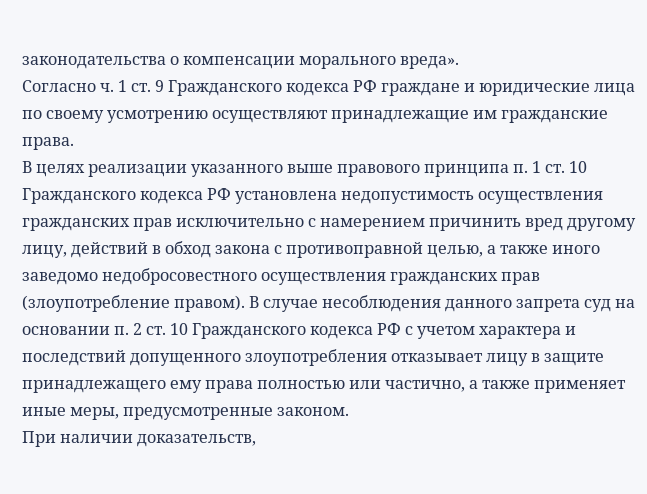законодательства о компенсации морального вреда».
Согласно ч. 1 ст. 9 Гражданского кодекса РФ граждане и юридические лица по своему усмотрению осуществляют принадлежащие им гражданские права.
В целях реализации указанного выше правового принципа п. 1 ст. 10 Гражданского кодекса РФ установлена недопустимость осуществления гражданских прав исключительно с намерением причинить вред другому лицу, действий в обход закона с противоправной целью, а также иного заведомо недобросовестного осуществления гражданских прав (злоупотребление правом). В случае несоблюдения данного запрета суд на основании п. 2 ст. 10 Гражданского кодекса РФ с учетом характера и последствий допущенного злоупотребления отказывает лицу в защите принадлежащего ему права полностью или частично, а также применяет иные меры, предусмотренные законом.
При наличии доказательств,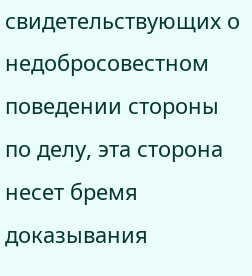свидетельствующих о недобросовестном поведении стороны по делу, эта сторона несет бремя доказывания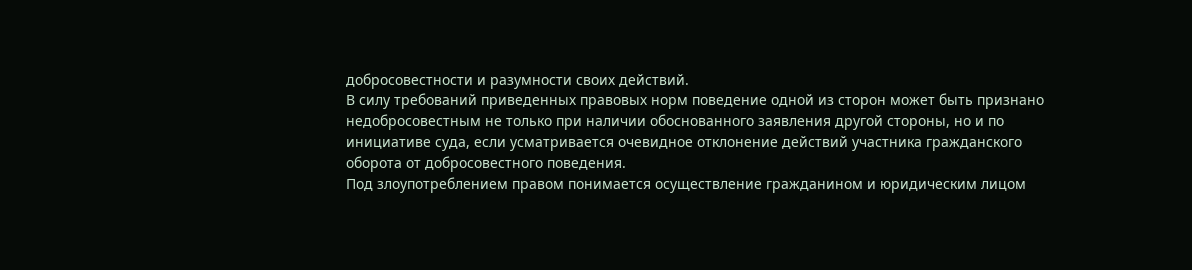добросовестности и разумности своих действий.
В силу требований приведенных правовых норм поведение одной из сторон может быть признано недобросовестным не только при наличии обоснованного заявления другой стороны, но и по инициативе суда, если усматривается очевидное отклонение действий участника гражданского оборота от добросовестного поведения.
Под злоупотреблением правом понимается осуществление гражданином и юридическим лицом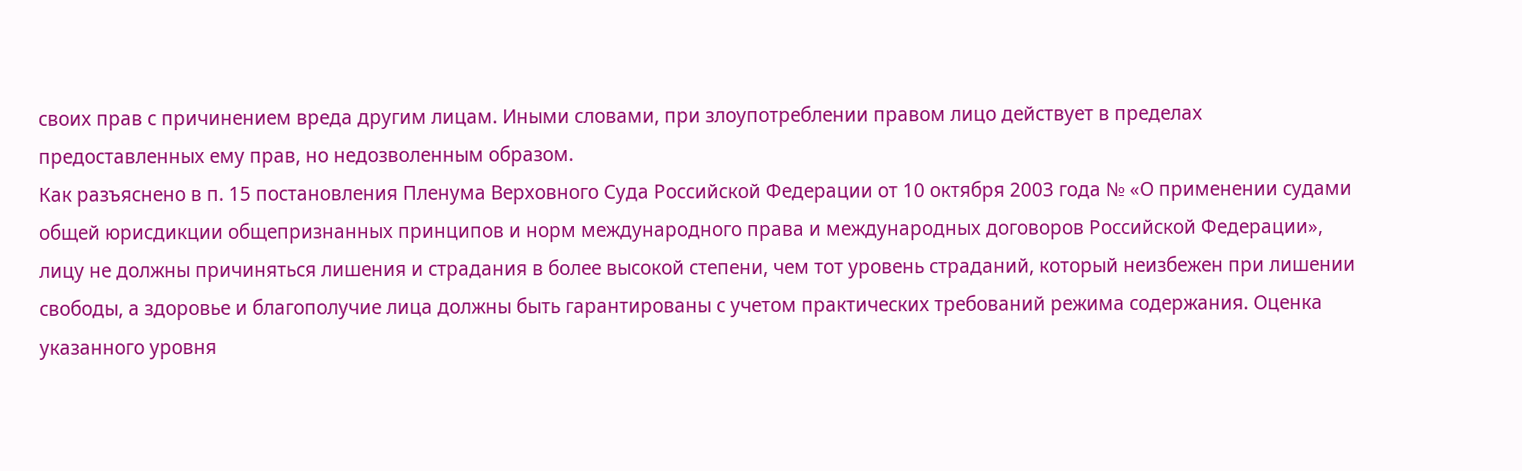своих прав с причинением вреда другим лицам. Иными словами, при злоупотреблении правом лицо действует в пределах предоставленных ему прав, но недозволенным образом.
Как разъяснено в п. 15 постановления Пленума Верховного Суда Российской Федерации от 10 октября 2003 года № «О применении судами общей юрисдикции общепризнанных принципов и норм международного права и международных договоров Российской Федерации», лицу не должны причиняться лишения и страдания в более высокой степени, чем тот уровень страданий, который неизбежен при лишении свободы, а здоровье и благополучие лица должны быть гарантированы с учетом практических требований режима содержания. Оценка указанного уровня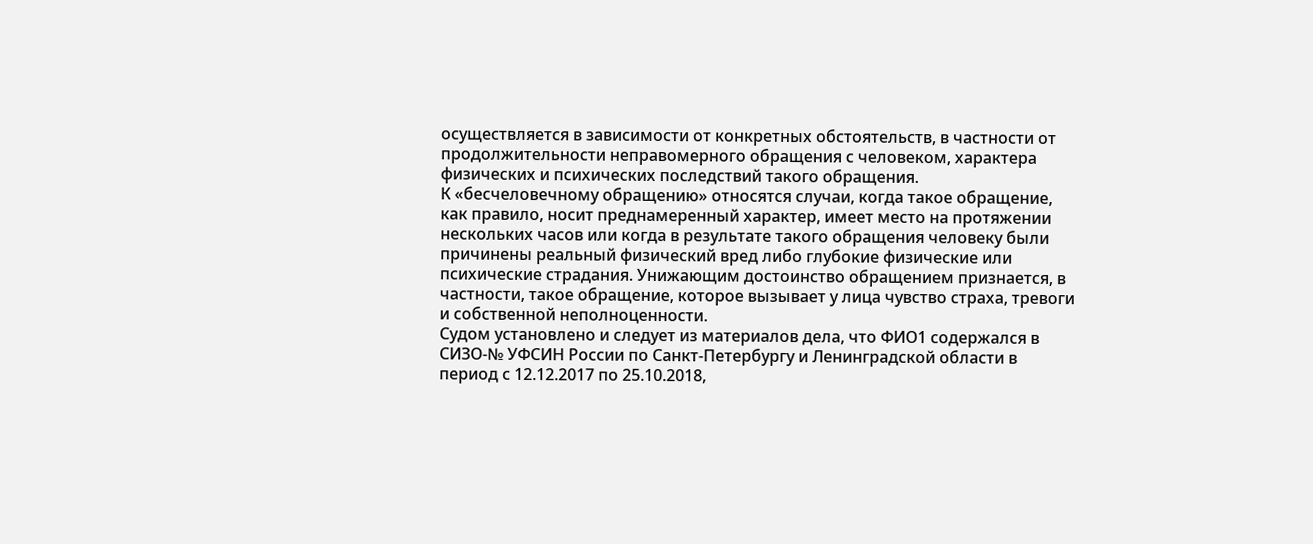осуществляется в зависимости от конкретных обстоятельств, в частности от продолжительности неправомерного обращения с человеком, характера физических и психических последствий такого обращения.
К «бесчеловечному обращению» относятся случаи, когда такое обращение, как правило, носит преднамеренный характер, имеет место на протяжении нескольких часов или когда в результате такого обращения человеку были причинены реальный физический вред либо глубокие физические или психические страдания. Унижающим достоинство обращением признается, в частности, такое обращение, которое вызывает у лица чувство страха, тревоги и собственной неполноценности.
Судом установлено и следует из материалов дела, что ФИО1 содержался в СИЗО-№ УФСИН России по Санкт-Петербургу и Ленинградской области в период с 12.12.2017 по 25.10.2018,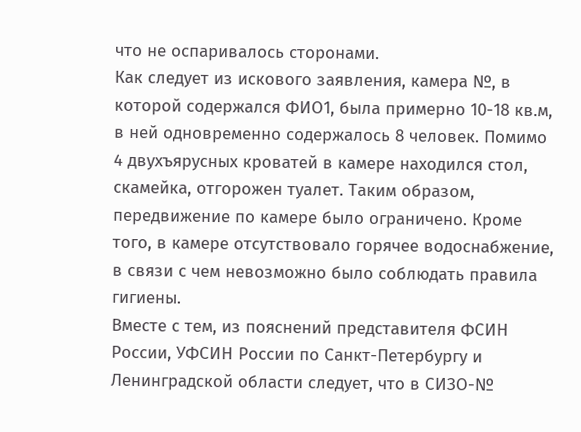что не оспаривалось сторонами.
Как следует из искового заявления, камера №, в которой содержался ФИО1, была примерно 10-18 кв.м, в ней одновременно содержалось 8 человек. Помимо 4 двухъярусных кроватей в камере находился стол, скамейка, отгорожен туалет. Таким образом, передвижение по камере было ограничено. Кроме того, в камере отсутствовало горячее водоснабжение, в связи с чем невозможно было соблюдать правила гигиены.
Вместе с тем, из пояснений представителя ФСИН России, УФСИН России по Санкт-Петербургу и Ленинградской области следует, что в СИЗО-№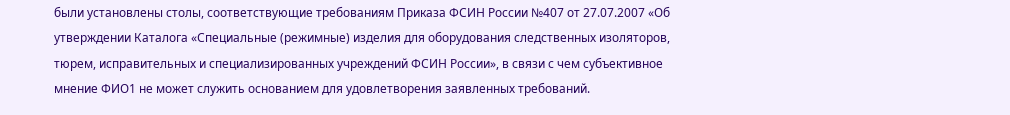были установлены столы, соответствующие требованиям Приказа ФСИН России №407 от 27.07.2007 «Об утверждении Каталога «Специальные (режимные) изделия для оборудования следственных изоляторов, тюрем, исправительных и специализированных учреждений ФСИН России», в связи с чем субъективное мнение ФИО1 не может служить основанием для удовлетворения заявленных требований.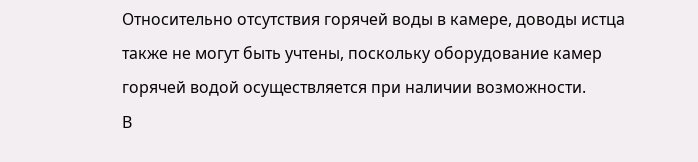Относительно отсутствия горячей воды в камере, доводы истца также не могут быть учтены, поскольку оборудование камер горячей водой осуществляется при наличии возможности.
В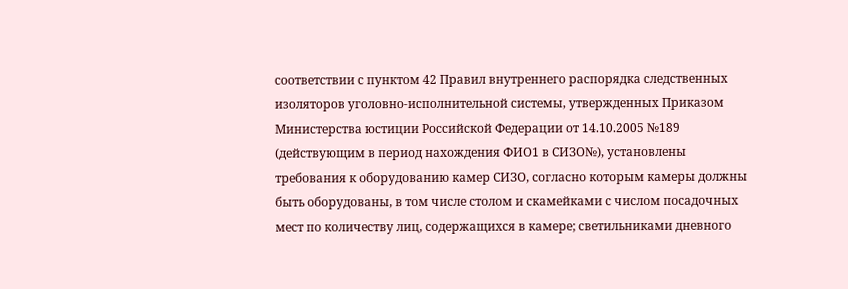соответствии с пунктом 42 Правил внутреннего распорядка следственных изоляторов уголовно-исполнительной системы, утвержденных Приказом Министерства юстиции Российской Федерации от 14.10.2005 №189 (действующим в период нахождения ФИО1 в СИЗО№), установлены требования к оборудованию камер СИЗО, согласно которым камеры должны быть оборудованы, в том числе столом и скамейками с числом посадочных мест по количеству лиц, содержащихся в камере; светильниками дневного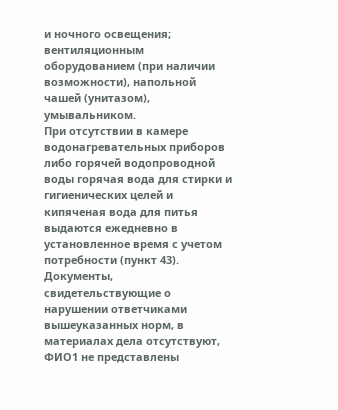и ночного освещения; вентиляционным оборудованием (при наличии возможности), напольной чашей (унитазом), умывальником.
При отсутствии в камере водонагревательных приборов либо горячей водопроводной воды горячая вода для стирки и гигиенических целей и кипяченая вода для питья выдаются ежедневно в установленное время с учетом потребности (пункт 43).
Документы, свидетельствующие о нарушении ответчиками вышеуказанных норм, в материалах дела отсутствуют, ФИО1 не представлены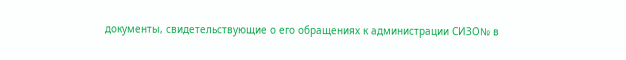документы, свидетельствующие о его обращениях к администрации СИЗО№ в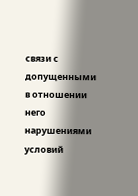связи с допущенными в отношении него нарушениями условий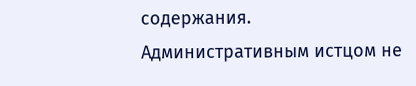содержания.
Административным истцом не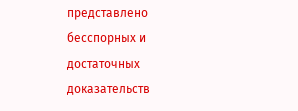представлено бесспорных и достаточных доказательств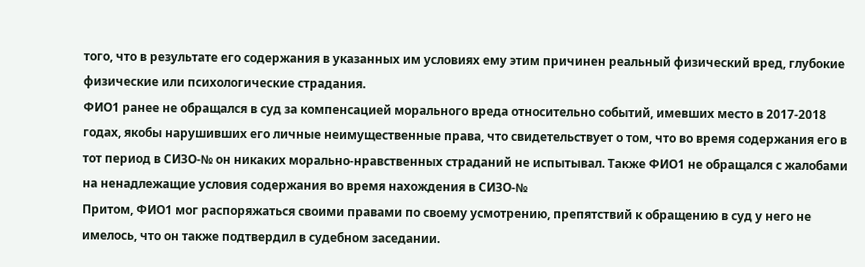того, что в результате его содержания в указанных им условиях ему этим причинен реальный физический вред, глубокие физические или психологические страдания.
ФИО1 ранее не обращался в суд за компенсацией морального вреда относительно событий, имевших место в 2017-2018 годах, якобы нарушивших его личные неимущественные права, что свидетельствует о том, что во время содержания его в тот период в СИЗО-№ он никаких морально-нравственных страданий не испытывал. Также ФИО1 не обращался с жалобами на ненадлежащие условия содержания во время нахождения в СИЗО-№
Притом, ФИО1 мог распоряжаться своими правами по своему усмотрению, препятствий к обращению в суд у него не имелось, что он также подтвердил в судебном заседании.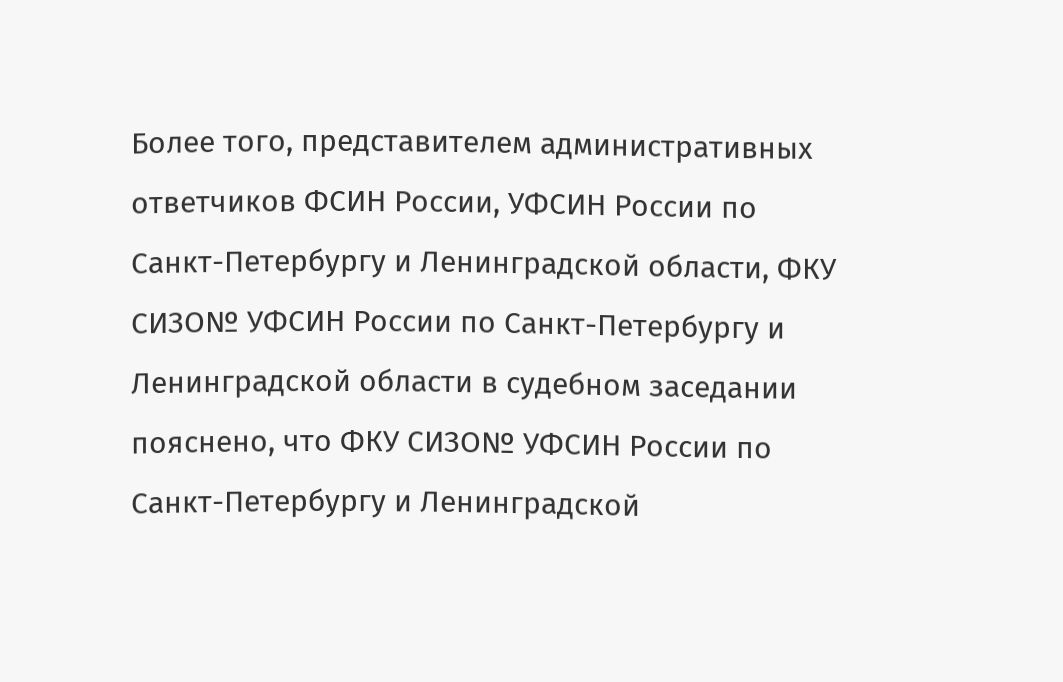Более того, представителем административных ответчиков ФСИН России, УФСИН России по Санкт-Петербургу и Ленинградской области, ФКУ СИЗО№ УФСИН России по Санкт-Петербургу и Ленинградской области в судебном заседании пояснено, что ФКУ СИЗО№ УФСИН России по Санкт-Петербургу и Ленинградской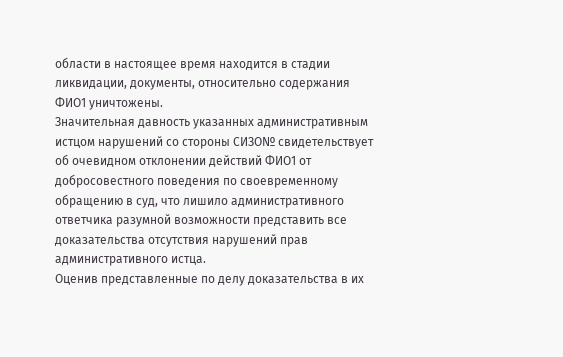области в настоящее время находится в стадии ликвидации, документы, относительно содержания ФИО1 уничтожены.
Значительная давность указанных административным истцом нарушений со стороны СИЗО№ свидетельствует об очевидном отклонении действий ФИО1 от добросовестного поведения по своевременному обращению в суд, что лишило административного ответчика разумной возможности представить все доказательства отсутствия нарушений прав административного истца.
Оценив представленные по делу доказательства в их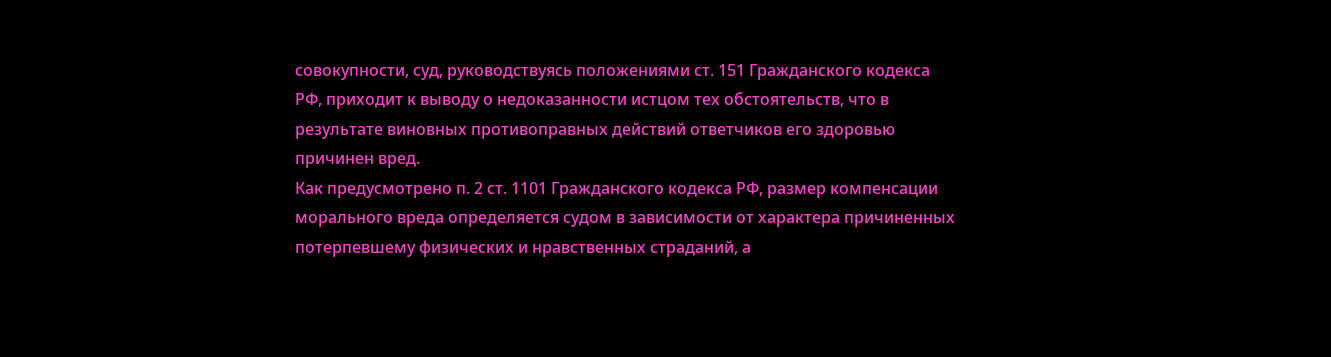совокупности, суд, руководствуясь положениями ст. 151 Гражданского кодекса РФ, приходит к выводу о недоказанности истцом тех обстоятельств, что в результате виновных противоправных действий ответчиков его здоровью причинен вред.
Как предусмотрено п. 2 ст. 1101 Гражданского кодекса РФ, размер компенсации морального вреда определяется судом в зависимости от характера причиненных потерпевшему физических и нравственных страданий, а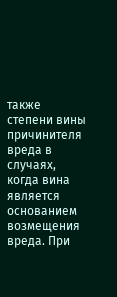также степени вины причинителя вреда в случаях, когда вина является основанием возмещения вреда. При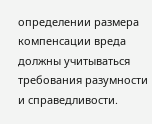определении размера компенсации вреда должны учитываться требования разумности и справедливости.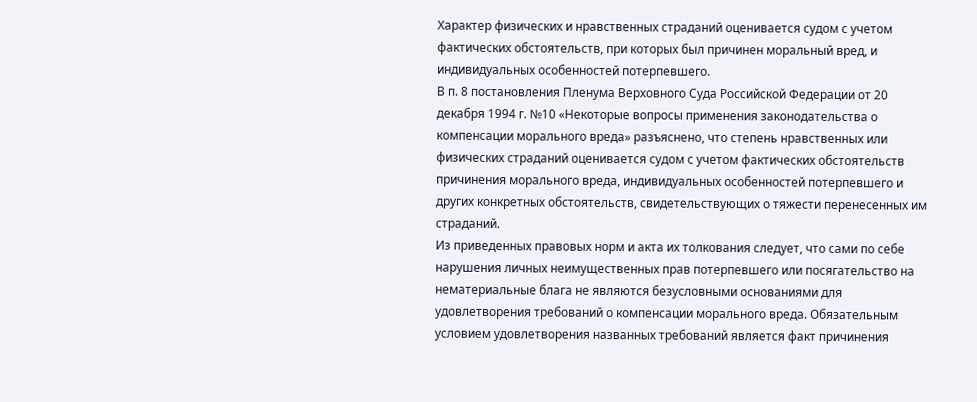Характер физических и нравственных страданий оценивается судом с учетом фактических обстоятельств, при которых был причинен моральный вред, и индивидуальных особенностей потерпевшего.
В п. 8 постановления Пленума Верховного Суда Российской Федерации от 20 декабря 1994 г. №10 «Некоторые вопросы применения законодательства о компенсации морального вреда» разъяснено, что степень нравственных или физических страданий оценивается судом с учетом фактических обстоятельств причинения морального вреда, индивидуальных особенностей потерпевшего и других конкретных обстоятельств, свидетельствующих о тяжести перенесенных им страданий.
Из приведенных правовых норм и акта их толкования следует, что сами по себе нарушения личных неимущественных прав потерпевшего или посягательство на нематериальные блага не являются безусловными основаниями для удовлетворения требований о компенсации морального вреда. Обязательным условием удовлетворения названных требований является факт причинения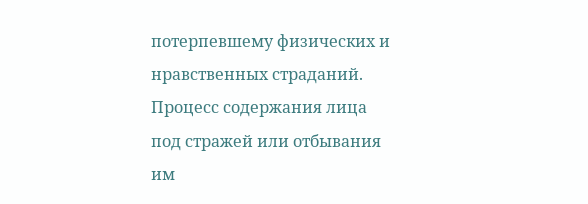потерпевшему физических и нравственных страданий.
Процесс содержания лица под стражей или отбывания им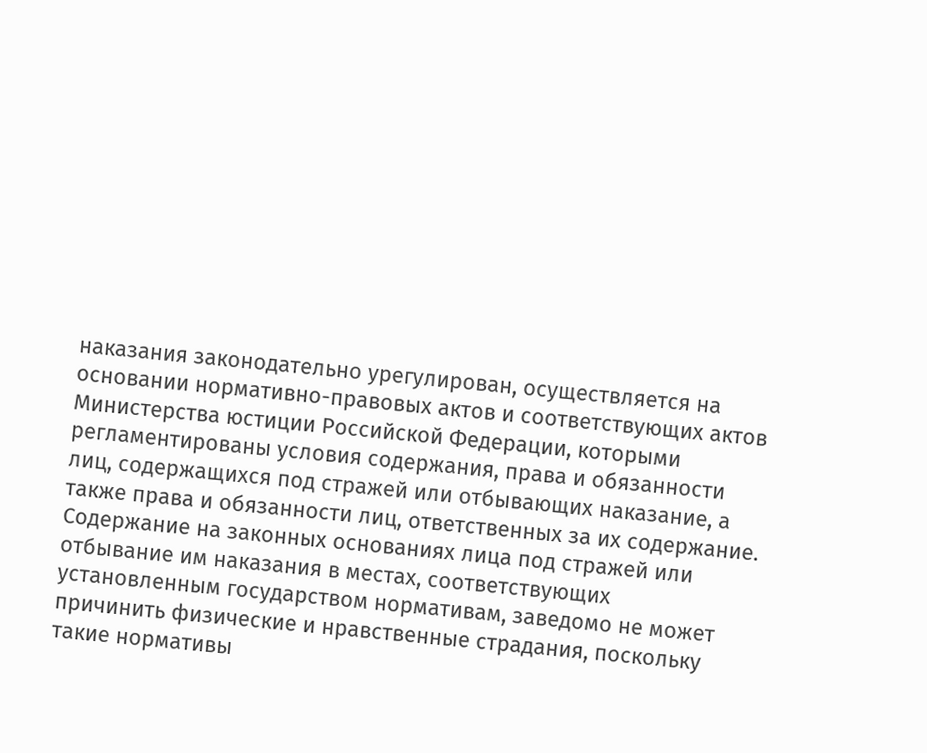наказания законодательно урегулирован, осуществляется на основании нормативно-правовых актов и соответствующих актов Министерства юстиции Российской Федерации, которыми регламентированы условия содержания, права и обязанности лиц, содержащихся под стражей или отбывающих наказание, а также права и обязанности лиц, ответственных за их содержание.
Содержание на законных основаниях лица под стражей или отбывание им наказания в местах, соответствующих установленным государством нормативам, заведомо не может причинить физические и нравственные страдания, поскольку такие нормативы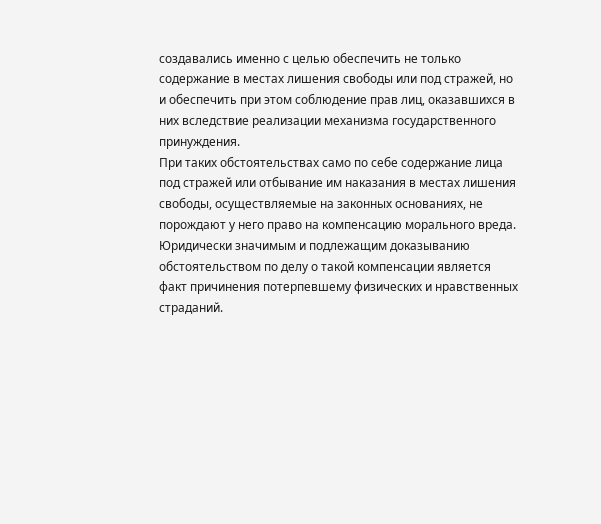создавались именно с целью обеспечить не только содержание в местах лишения свободы или под стражей, но и обеспечить при этом соблюдение прав лиц, оказавшихся в них вследствие реализации механизма государственного принуждения.
При таких обстоятельствах само по себе содержание лица под стражей или отбывание им наказания в местах лишения свободы, осуществляемые на законных основаниях, не порождают у него право на компенсацию морального вреда.
Юридически значимым и подлежащим доказыванию обстоятельством по делу о такой компенсации является факт причинения потерпевшему физических и нравственных страданий.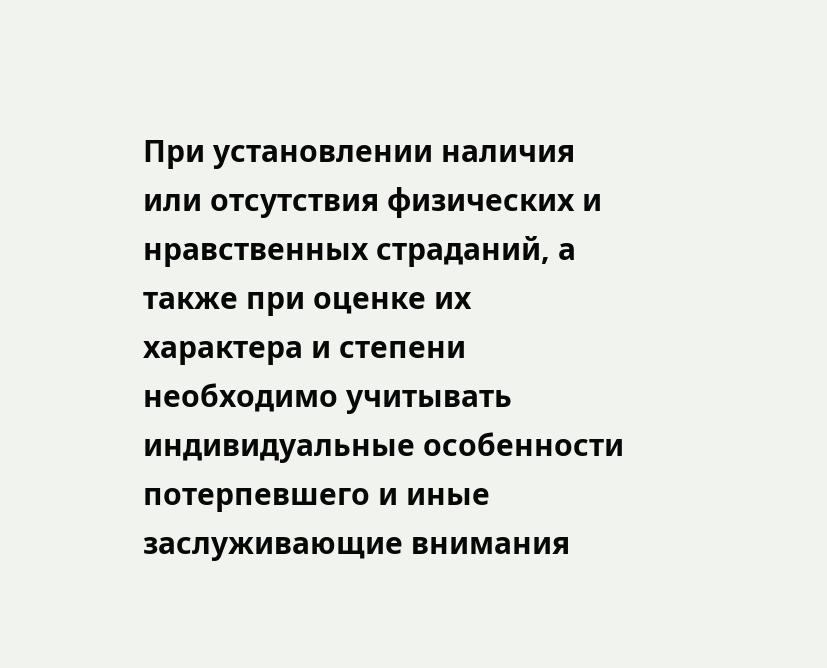При установлении наличия или отсутствия физических и нравственных страданий, а также при оценке их характера и степени необходимо учитывать индивидуальные особенности потерпевшего и иные заслуживающие внимания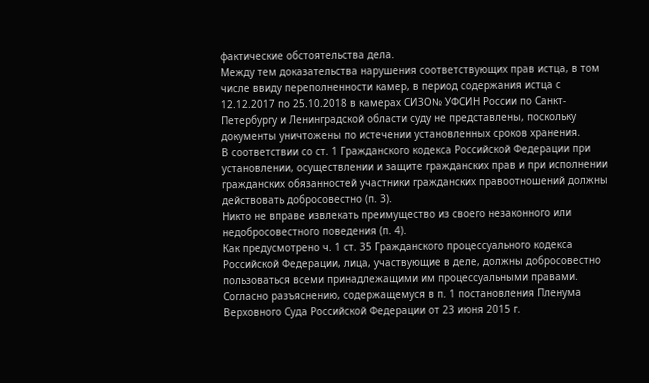фактические обстоятельства дела.
Между тем доказательства нарушения соответствующих прав истца, в том числе ввиду переполненности камер, в период содержания истца с 12.12.2017 по 25.10.2018 в камерах СИЗО№ УФСИН России по Санкт-Петербургу и Ленинградской области суду не представлены, поскольку документы уничтожены по истечении установленных сроков хранения.
В соответствии со ст. 1 Гражданского кодекса Российской Федерации при установлении, осуществлении и защите гражданских прав и при исполнении гражданских обязанностей участники гражданских правоотношений должны действовать добросовестно (п. 3).
Никто не вправе извлекать преимущество из своего незаконного или недобросовестного поведения (п. 4).
Как предусмотрено ч. 1 ст. 35 Гражданского процессуального кодекса Российской Федерации, лица, участвующие в деле, должны добросовестно пользоваться всеми принадлежащими им процессуальными правами.
Согласно разъяснению, содержащемуся в п. 1 постановления Пленума Верховного Суда Российской Федерации от 23 июня 2015 г.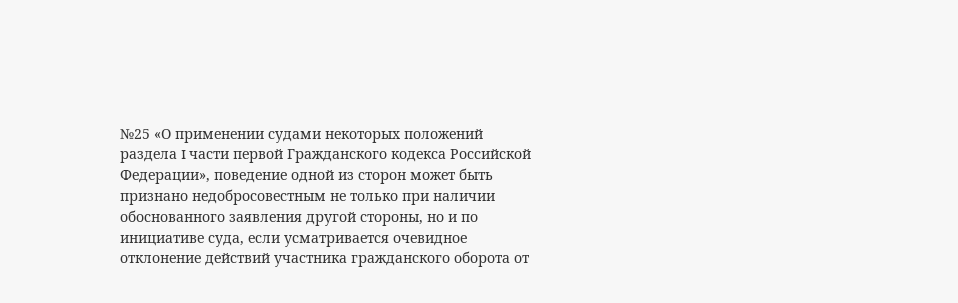№25 «О применении судами некоторых положений раздела I части первой Гражданского кодекса Российской Федерации», поведение одной из сторон может быть признано недобросовестным не только при наличии обоснованного заявления другой стороны, но и по инициативе суда, если усматривается очевидное отклонение действий участника гражданского оборота от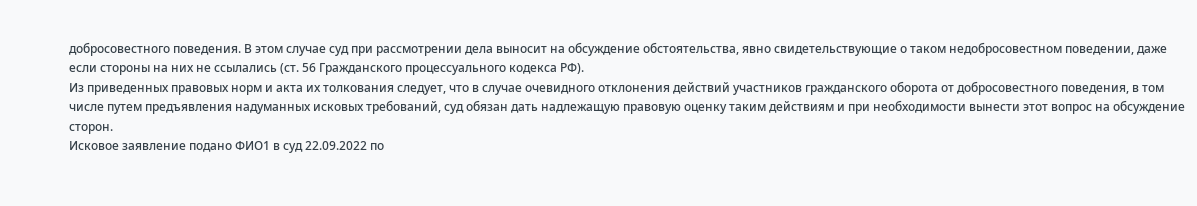добросовестного поведения. В этом случае суд при рассмотрении дела выносит на обсуждение обстоятельства, явно свидетельствующие о таком недобросовестном поведении, даже если стороны на них не ссылались (ст. 56 Гражданского процессуального кодекса РФ).
Из приведенных правовых норм и акта их толкования следует, что в случае очевидного отклонения действий участников гражданского оборота от добросовестного поведения, в том числе путем предъявления надуманных исковых требований, суд обязан дать надлежащую правовую оценку таким действиям и при необходимости вынести этот вопрос на обсуждение сторон.
Исковое заявление подано ФИО1 в суд 22.09.2022 по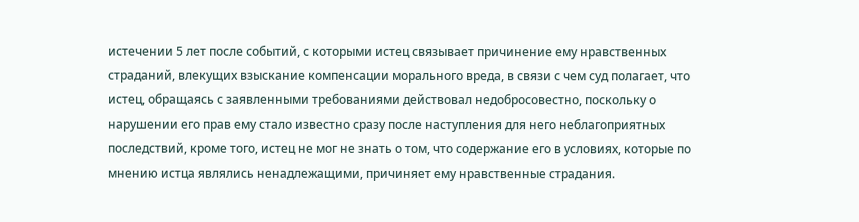истечении 5 лет после событий, с которыми истец связывает причинение ему нравственных страданий, влекущих взыскание компенсации морального вреда, в связи с чем суд полагает, что истец, обращаясь с заявленными требованиями действовал недобросовестно, поскольку о нарушении его прав ему стало известно сразу после наступления для него неблагоприятных последствий, кроме того, истец не мог не знать о том, что содержание его в условиях, которые по мнению истца являлись ненадлежащими, причиняет ему нравственные страдания.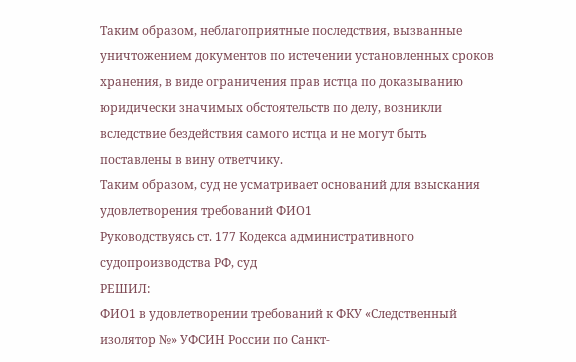Таким образом, неблагоприятные последствия, вызванные уничтожением документов по истечении установленных сроков хранения, в виде ограничения прав истца по доказыванию юридически значимых обстоятельств по делу, возникли вследствие бездействия самого истца и не могут быть поставлены в вину ответчику.
Таким образом, суд не усматривает оснований для взыскания удовлетворения требований ФИО1
Руководствуясь ст. 177 Кодекса административного судопроизводства РФ, суд
РЕШИЛ:
ФИО1 в удовлетворении требований к ФКУ «Следственный изолятор №» УФСИН России по Санкт-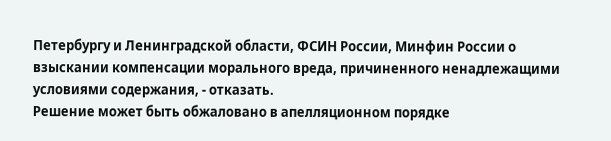Петербургу и Ленинградской области, ФСИН России, Минфин России о взыскании компенсации морального вреда, причиненного ненадлежащими условиями содержания, - отказать.
Решение может быть обжаловано в апелляционном порядке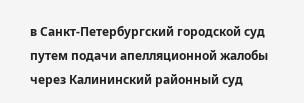в Санкт-Петербургский городской суд путем подачи апелляционной жалобы через Калининский районный суд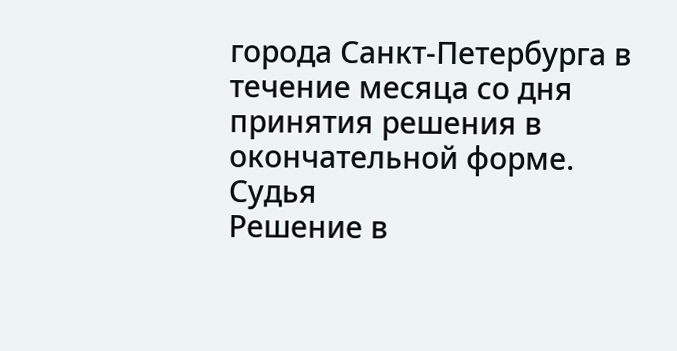города Санкт-Петербурга в течение месяца со дня принятия решения в окончательной форме.
Судья
Решение в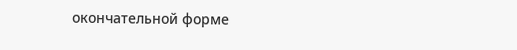окончательной форме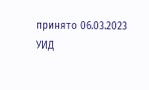принято 06.03.2023
УИД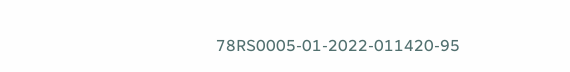78RS0005-01-2022-011420-95